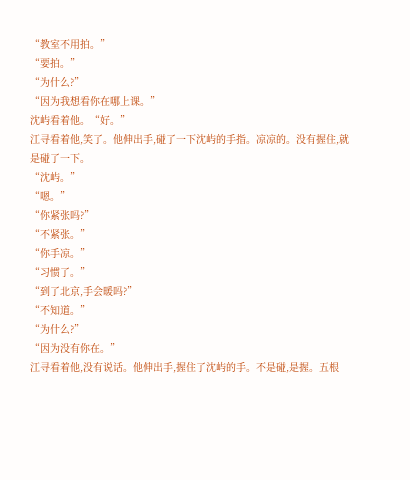“教室不用拍。”
“要拍。”
“为什么?”
“因为我想看你在哪上课。”
沈屿看着他。“好。”
江寻看着他,笑了。他伸出手,碰了一下沈屿的手指。凉凉的。没有握住,就是碰了一下。
“沈屿。”
“嗯。”
“你紧张吗?”
“不紧张。”
“你手凉。”
“习惯了。”
“到了北京,手会暖吗?”
“不知道。”
“为什么?”
“因为没有你在。”
江寻看着他,没有说话。他伸出手,握住了沈屿的手。不是碰,是握。五根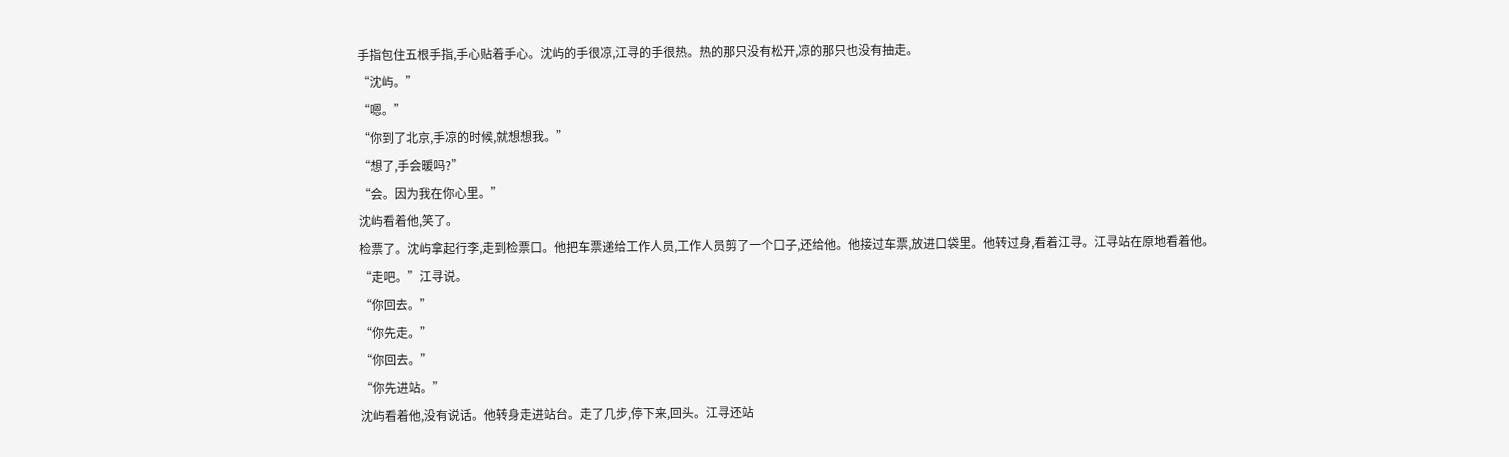手指包住五根手指,手心贴着手心。沈屿的手很凉,江寻的手很热。热的那只没有松开,凉的那只也没有抽走。
“沈屿。”
“嗯。”
“你到了北京,手凉的时候,就想想我。”
“想了,手会暖吗?”
“会。因为我在你心里。”
沈屿看着他,笑了。
检票了。沈屿拿起行李,走到检票口。他把车票递给工作人员,工作人员剪了一个口子,还给他。他接过车票,放进口袋里。他转过身,看着江寻。江寻站在原地看着他。
“走吧。”江寻说。
“你回去。”
“你先走。”
“你回去。”
“你先进站。”
沈屿看着他,没有说话。他转身走进站台。走了几步,停下来,回头。江寻还站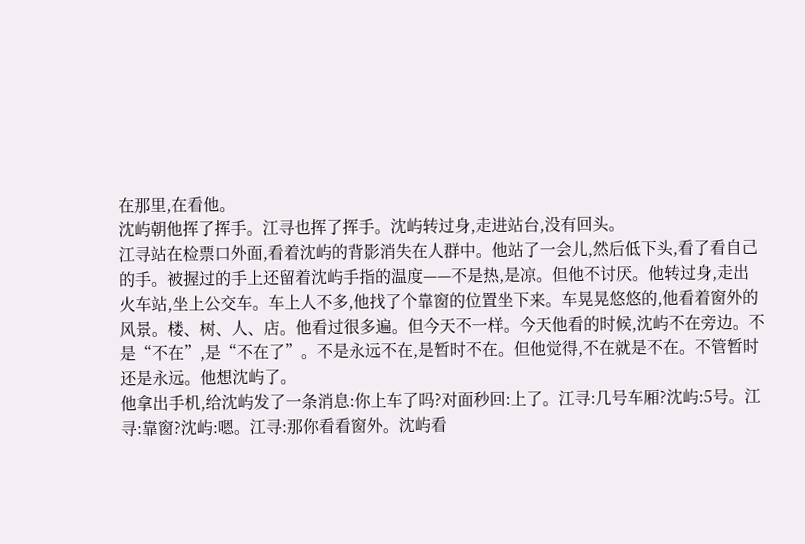在那里,在看他。
沈屿朝他挥了挥手。江寻也挥了挥手。沈屿转过身,走进站台,没有回头。
江寻站在检票口外面,看着沈屿的背影消失在人群中。他站了一会儿,然后低下头,看了看自己的手。被握过的手上还留着沈屿手指的温度——不是热,是凉。但他不讨厌。他转过身,走出火车站,坐上公交车。车上人不多,他找了个靠窗的位置坐下来。车晃晃悠悠的,他看着窗外的风景。楼、树、人、店。他看过很多遍。但今天不一样。今天他看的时候,沈屿不在旁边。不是“不在”,是“不在了”。不是永远不在,是暂时不在。但他觉得,不在就是不在。不管暂时还是永远。他想沈屿了。
他拿出手机,给沈屿发了一条消息:你上车了吗?对面秒回:上了。江寻:几号车厢?沈屿:5号。江寻:靠窗?沈屿:嗯。江寻:那你看看窗外。沈屿看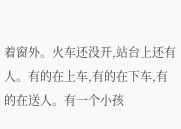着窗外。火车还没开,站台上还有人。有的在上车,有的在下车,有的在送人。有一个小孩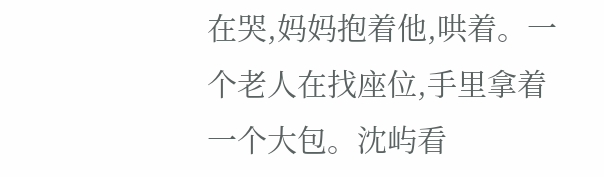在哭,妈妈抱着他,哄着。一个老人在找座位,手里拿着一个大包。沈屿看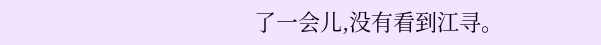了一会儿,没有看到江寻。